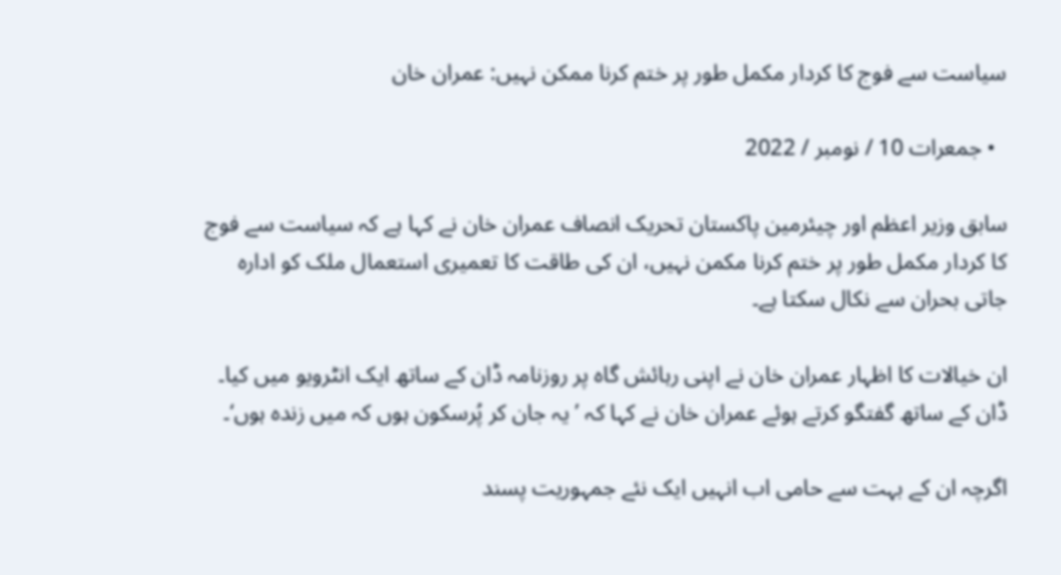سیاست سے فوج کا کردار مکمل طور پر ختم کرنا ممکن نہیں: عمران خان

  • جمعرات 10 / نومبر / 2022

سابق وزیر اعظم اور چیئرمین پاکستان تحریک انصاف عمران خان نے کہا ہے کہ سیاست سے فوج کا کردار مکمل طور پر ختم کرنا مکمن نہیں، ان کی طاقت کا تعمیری استعمال ملک کو ادارہ جاتی بحران سے نکال سکتا ہے۔

ان خیالات کا اظہار عمران خان نے اپنی رہائش گاہ پر روزنامہ ڈان کے ساتھ ایک انٹرویو میں کیا۔  ڈان کے ساتھ گفتگو کرتے ہوئے عمران خان نے کہا کہ ’یہ جان کر پُرسکون ہوں کہ میں زندہ ہوں‘۔

اگرچہ ان کے بہت سے حامی اب انہیں ایک نئے جمہوریت پسند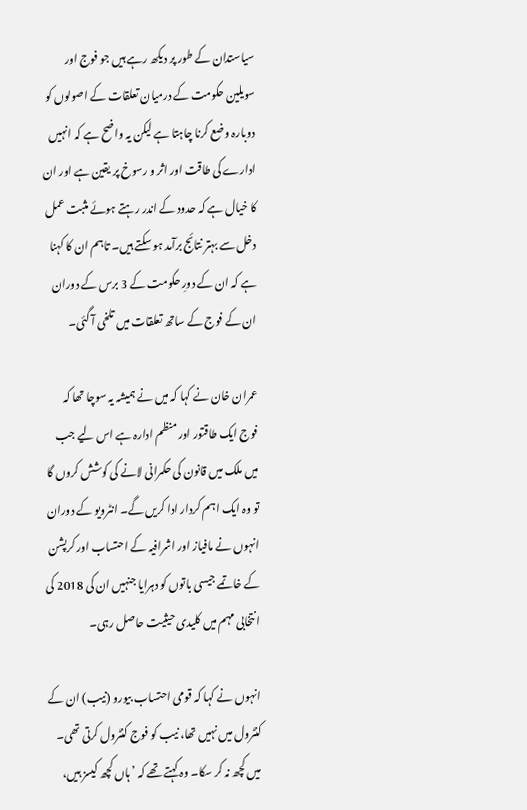سیاستدان کے طور پر دیکھ رہے ہیں جو فوج اور سویلین حکومت کے درمیان تعلقات کے اصولوں کو دوبارہ وضع کرنا چاہتا ہے لیکن یہ واضح ہے کہ انہیں ادارے کی طاقت اور اثر و رسوخ پر یقین ہے اور ان کا خیال ہے کہ حدود کے اندر رہتے ہوئے مثبت عمل دخل سے بہتر نتائج برآمد ہو سکتے ہیں۔ تاہم ان کا کہنا ہے کہ ان کے دورِ حکومت کے 3 برس کے دوران ان کے فوج کے ساتھ تعلقات میں تلخی آ گئی۔

عمران خان نے کہا کہ میں نے ہمیشہ یہ سوچا تھا کہ فوج ایک طاقتور اور منظم ادارہ ہے اس لیے جب میں ملک میں قانون کی حکمرانی لانے کی کوشش کروں گا تو وہ ایک اہم کردار ادا کریں گے۔ انٹرویو کے دوران انہوں نے مافیاز اور اشرافیہ کے احتساب اور کرپشن کے خاتمے جیسی باتوں کو دہرایا جنہیں ان کی 2018 کی انتخابی مہم میں کلیدی حیثیت حاصل رہی۔

انہوں نے کہا کہ قومی احتساب بیورو (نیب) ان کے کنٹرول میں نہیں تھا، نیب کو فوج کنٹرول کرتی تھی۔ میں کچھ نہ کر سکا۔ وہ کہتے تھے کہ ’ہاں کچھ کیسز ہیں،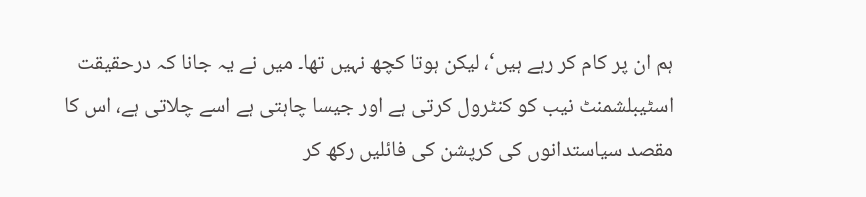ہم ان پر کام کر رہے ہیں‘، لیکن ہوتا کچھ نہیں تھا۔ میں نے یہ جانا کہ درحقیقت اسٹیبلشمنٹ نیب کو کنٹرول کرتی ہے اور جیسا چاہتی ہے اسے چلاتی ہے، اس کا مقصد سیاستدانوں کی کرپشن کی فائلیں رکھ کر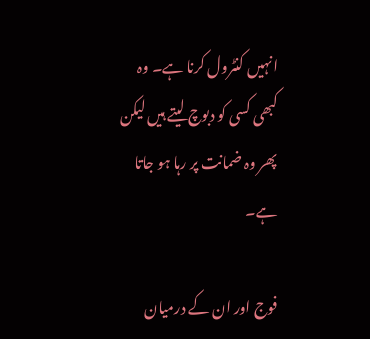انہیں کنٹرول کرنا ہے۔ وہ کبھی کسی کو دبوچ لیتے ہیں لیکن پھر وہ ضمانت پر رہا ہو جاتا ہے۔

فوج اور ان کے درمیان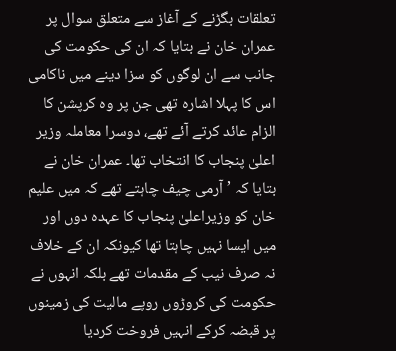تعلقات بگڑنے کے آغاز سے متعلق سوال پر عمران خان نے بتایا کہ ان کی حکومت کی جانب سے ان لوگوں کو سزا دینے میں ناکامی اس کا پہلا اشارہ تھی جن پر وہ کرپشن کا الزام عائد کرتے آئے تھے، دوسرا معاملہ وزیر اعلیٰ پنجاب کا انتخاب تھا۔ عمران خان نے بتایا کہ ’آرمی چیف چاہتے تھے کہ میں علیم خان کو وزیراعلیٰ پنجاب کا عہدہ دوں اور میں ایسا نہیں چاہتا تھا کیونکہ ان کے خلاف نہ صرف نیب کے مقدمات تھے بلکہ انہوں نے حکومت کی کروڑوں روپے مالیت کی زمینوں پر قبضہ کرکے انہیں فروخت کردیا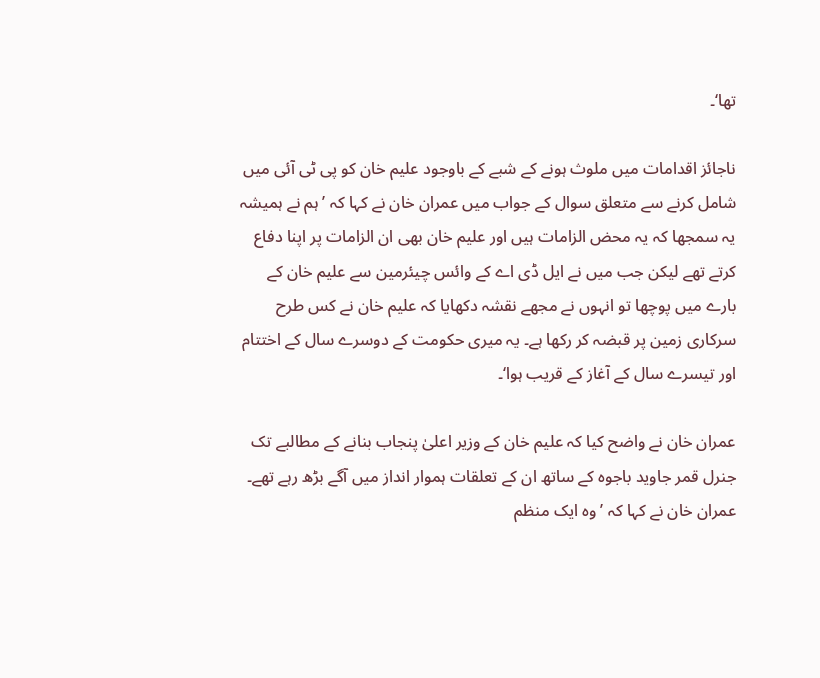تھا‘۔

ناجائز اقدامات میں ملوث ہونے کے شبے کے باوجود علیم خان کو پی ٹی آئی میں شامل کرنے سے متعلق سوال کے جواب میں عمران خان نے کہا کہ ’ہم نے ہمیشہ یہ سمجھا کہ یہ محض الزامات ہیں اور علیم خان بھی ان الزامات پر اپنا دفاع کرتے تھے لیکن جب میں نے ایل ڈی اے کے وائس چیئرمین سے علیم خان کے بارے میں پوچھا تو انہوں نے مجھے نقشہ دکھایا کہ علیم خان نے کس طرح سرکاری زمین پر قبضہ کر رکھا ہے۔ یہ میری حکومت کے دوسرے سال کے اختتام اور تیسرے سال کے آغاز کے قریب ہوا‘۔

عمران خان نے واضح کیا کہ علیم خان کے وزیر اعلیٰ پنجاب بنانے کے مطالبے تک جنرل قمر جاوید باجوہ کے ساتھ ان کے تعلقات ہموار انداز میں آگے بڑھ رہے تھے۔ عمران خان نے کہا کہ ’وہ ایک منظم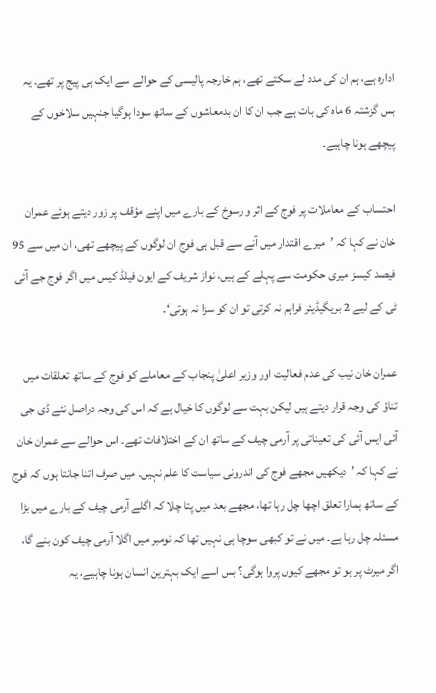ادارہ ہے، ہم ان کی مدد لے سکتے تھے، ہم خارجہ پالیسی کے حوالے سے ایک ہی پیج پر تھے۔ یہ بس گزشتہ 6 ماہ کی بات ہے جب ان کا ان بدمعاشوں کے ساتھ سودا ہوگیا جنہیں سلاخوں کے پیچھے ہونا چاہیے۔

احتساب کے معاملات پر فوج کے اثر و رسوخ کے بارے میں اپنے مؤقف پر زور دیتے ہوئے عمران خان نے کہا کہ ’میرے اقتدار میں آنے سے قبل ہی فوج ان لوگوں کے پیچھے تھی، ان میں سے 95 فیصد کیسز میری حکومت سے پہلے کے ہیں، نواز شریف کے ایون فیلڈ کیس میں اگر فوج جے آئی ٹی کے لیے 2 بریگیڈیئر فراہم نہ کرتی تو ان کو سزا نہ ہوتی‘۔

عمران خان نیب کی عدم فعالیت اور وزیر اعلیٰ پنجاب کے معاملے کو فوج کے ساتھ تعلقات میں تناؤ کی وجہ قرار دیتے ہیں لیکن بہت سے لوگوں کا خیال ہے کہ اس کی وجہ دراصل نئے ڈی جی آئی ایس آئی کی تعیناتی پر آرمی چیف کے ساتھ ان کے اختلافات تھے۔ اس حوالے سے عمران خان نے کہا کہ ’دیکھیں مجھے فوج کی اندرونی سیاست کا علم نہیں۔ میں صرف اتنا جانتا ہوں کہ فوج کے ساتھ ہمارا تعلق اچھا چل رہا تھا، مجھے بعد میں پتا چلا کہ اگلے آرمی چیف کے بارے میں بڑا مسئلہ چل رہا ہے۔ میں نے تو کبھی سوچا ہی نہیں تھا کہ نومبر میں اگلا آرمی چیف کون بنے گا، اگر میرٹ پر ہو تو مجھے کیوں پروا ہوگی؟ بس اسے ایک بہترین انسان ہونا چاہیے، یہ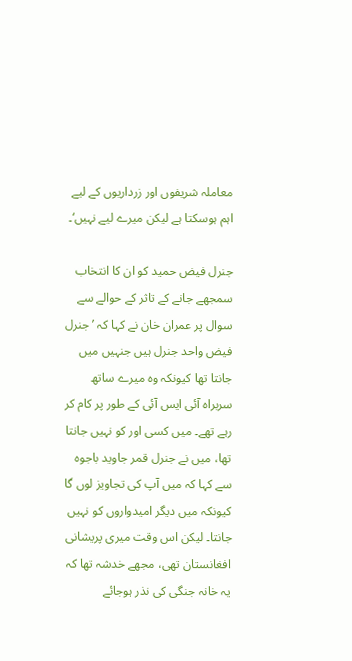معاملہ شریفوں اور زرداریوں کے لیے اہم ہوسکتا ہے لیکن میرے لیے نہیں‘۔

جنرل فیض حمید کو ان کا انتخاب سمجھے جانے کے تاثر کے حوالے سے سوال پر عمران خان نے کہا کہ ’جنرل فیض واحد جنرل ہیں جنہیں میں جانتا تھا کیونکہ وہ میرے ساتھ سربراہ آئی ایس آئی کے طور پر کام کر رہے تھے۔ میں کسی اور کو نہیں جانتا تھا، میں نے جنرل قمر جاوید باجوہ سے کہا کہ میں آپ کی تجاویز لوں گا کیونکہ میں دیگر امیدواروں کو نہیں جانتا۔ لیکن اس وقت میری پریشانی افغانستان تھی، مجھے خدشہ تھا کہ یہ خانہ جنگی کی نذر ہوجائے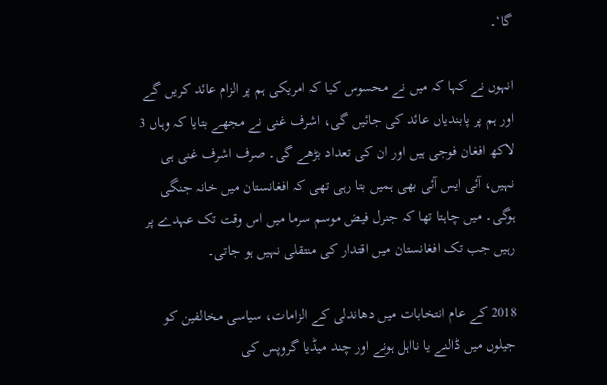گا‘۔

انہوں نے کہا کہ میں نے محسوس کیا کہ امریکی ہم پر الزام عائد کریں گے اور ہم پر پابندیاں عائد کی جائیں گی، اشرف غنی نے مجھے بتایا کہ وہاں 3 لاکھ افغان فوجی ہیں اور ان کی تعداد بڑھے گی۔ صرف اشرف غنی ہی نہیں، آئی ایس آئی بھی ہمیں بتا رہی تھی کہ افغانستان میں خانہ جنگی ہوگی۔ میں چاہتا تھا کہ جنرل فیض موسم سرما میں اس وقت تک عہدے پر رہیں جب تک افغانستان میں اقتدار کی منتقلی نہیں ہو جاتی۔

2018 کے عام انتخابات میں دھاندلی کے الزامات، سیاسی مخالفین کو جیلوں میں ڈالنے یا نااہل ہونے اور چند میڈیا گروپس کی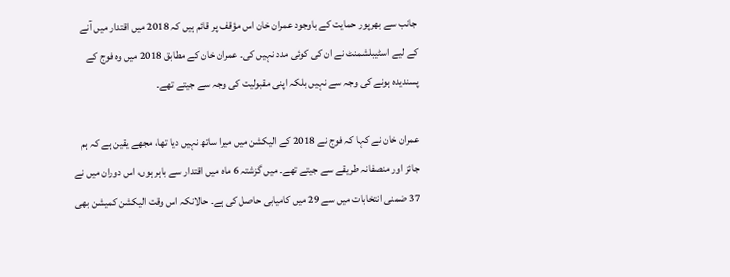جانب سے بھرپور حمایت کے باوجود عمران خان اس مؤقف پر قائم ہیں کہ 2018 میں اقتدار میں آنے کے لیے اسٹیبلشمنٹ نے ان کی کوئی مدد نہیں کی۔ عمران خان کے مطابق 2018 میں وہ فوج کے پسندیدہ ہونے کی وجہ سے نہیں بلکہ اپنی مقبولیت کی وجہ سے جیتے تھے۔

عمران خان نے کہا کہ فوج نے 2018 کے الیکشن میں میرا ساتھ نہیں دیا تھا، مجھے یقین ہے کہ ہم جائز اور منصفانہ طریقے سے جیتے تھے۔ میں گزشتہ 6 ماہ میں اقتدار سے باہر ہوں، اس دوران میں نے 37 ضمنی انتخابات میں سے 29 میں کامیابی حاصل کی ہے۔ حالانکہ اس وقت الیکشن کمیشن بھی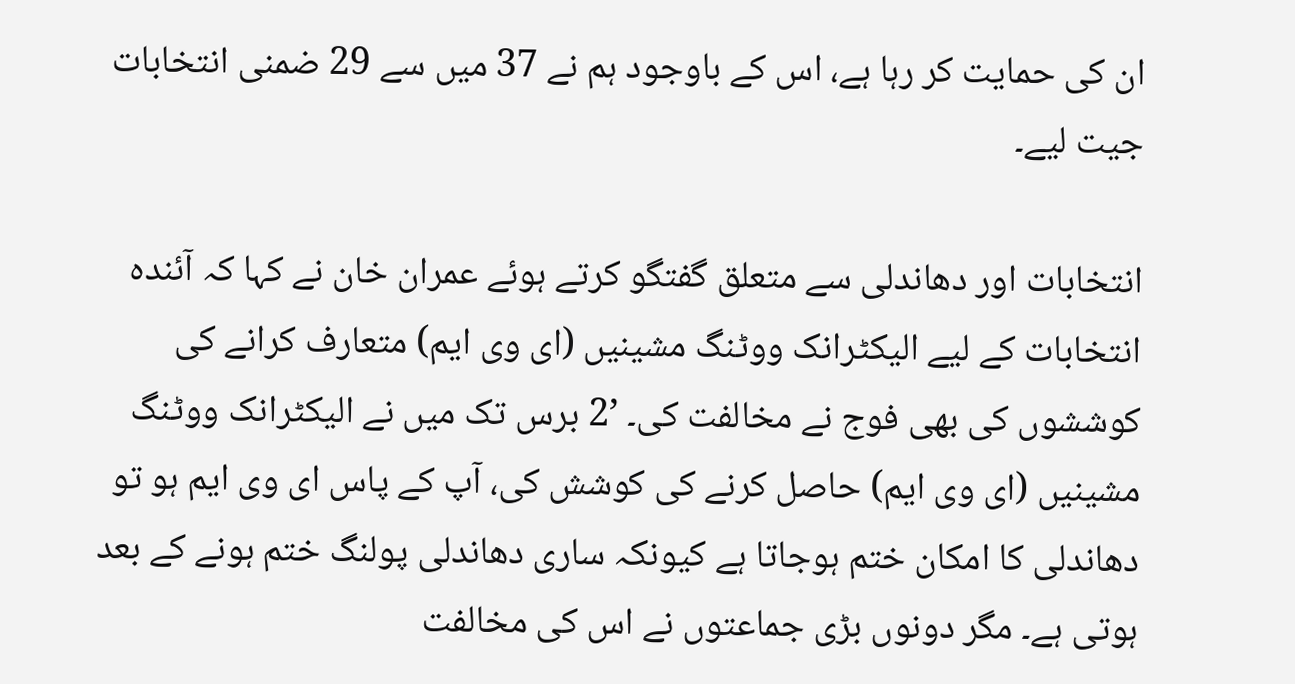ان کی حمایت کر رہا ہے، اس کے باوجود ہم نے 37 میں سے 29 ضمنی انتخابات جیت لیے۔

انتخابات اور دھاندلی سے متعلق گفتگو کرتے ہوئے عمران خان نے کہا کہ آئندہ انتخابات کے لیے الیکٹرانک ووٹنگ مشینیں (ای وی ایم) متعارف کرانے کی کوششوں کی بھی فوج نے مخالفت کی۔ ’2 برس تک میں نے الیکٹرانک ووٹنگ مشینیں (ای وی ایم) حاصل کرنے کی کوشش کی، آپ کے پاس ای وی ایم ہو تو دھاندلی کا امکان ختم ہوجاتا ہے کیونکہ ساری دھاندلی پولنگ ختم ہونے کے بعد ہوتی ہے۔ مگر دونوں بڑی جماعتوں نے اس کی مخالفت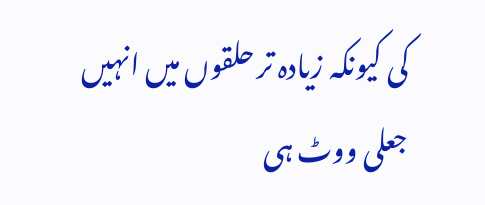کی کیونکہ زیادہ تر حلقوں میں انہیں جعلی ووٹ ہی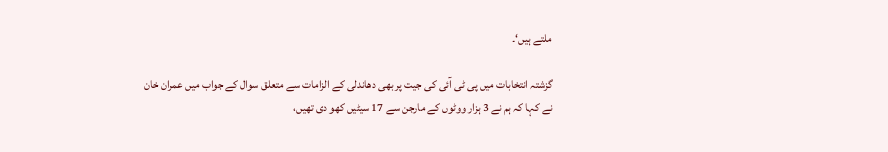ملتے ہیں‘۔

گزشتہ انتخابات میں پی ٹی آئی کی جیت پر بھی دھاندلی کے الزامات سے متعلق سوال کے جواب میں عمران خان نے کہا کہ ہم نے 3 ہزار ووٹوں کے مارجن سے 17 سیٹیں کھو دی تھیں،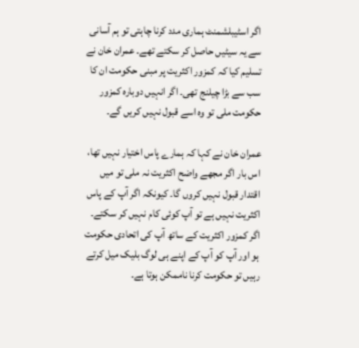اگر اسٹیبلشمنٹ ہماری مدد کرنا چاہتی تو ہم آسانی سے یہ سیٹیں حاصل کر سکتے تھے۔ عمران خان نے تسلیم کیا کہ کمزور اکثریت پر مبنی حکومت ان کا سب سے بڑا چیلنج تھی۔ اگر انہیں دوبارہ کمزور حکومت ملی تو وہ اسے قبول نہیں کریں گے۔

عمران خان نے کہا کہ ہمارے پاس اختیار نہیں تھا، اس بار اگر مجھے واضح اکثریت نہ ملی تو میں اقتدار قبول نہیں کروں گا۔ کیونکہ اگر آپ کے پاس اکثریت نہیں ہے تو آپ کوئی کام نہیں کر سکتے۔ اگر کمزور اکثریت کے ساتھ آپ کی اتحادی حکومت ہو اور آپ کو آپ کے اپنے ہی لوگ بلیک میل کرتے رہیں تو حکومت کرنا ناممکن ہوتا ہے۔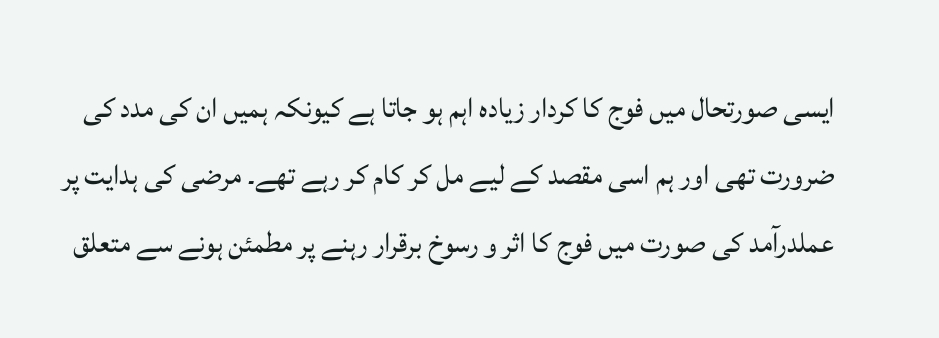ایسی صورتحال میں فوج کا کردار زیادہ اہم ہو جاتا ہے کیونکہ ہمیں ان کی مدد کی ضرورت تھی اور ہم اسی مقصد کے لیے مل کر کام کر رہے تھے۔ مرضی کی ہدایت پر عملدرآمد کی صورت میں فوج کا اثر و رسوخ برقرار رہنے پر مطمئن ہونے سے متعلق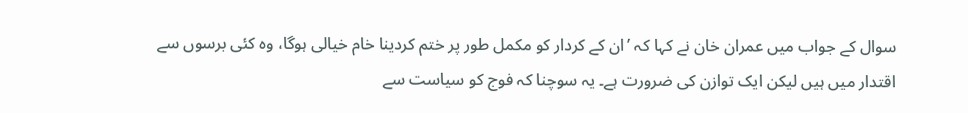سوال کے جواب میں عمران خان نے کہا کہ ’ان کے کردار کو مکمل طور پر ختم کردینا خام خیالی ہوگا، وہ کئی برسوں سے اقتدار میں ہیں لیکن ایک توازن کی ضرورت ہے۔ یہ سوچنا کہ فوج کو سیاست سے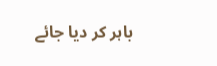باہر کر دیا جائے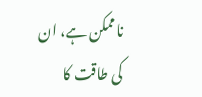ناممکن ہے، ان کی طاقت کا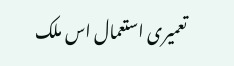تعمیری استعمال اس ملک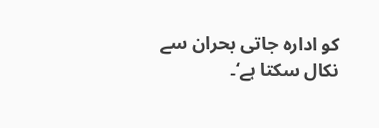کو ادارہ جاتی بحران سے نکال سکتا ہے‘۔